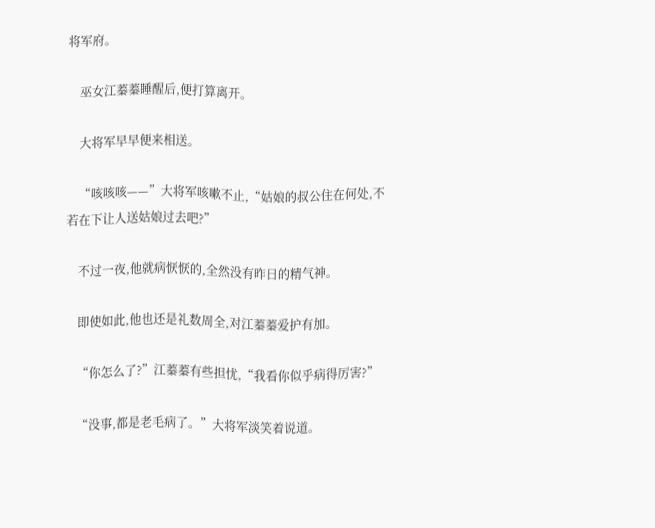将军府。

    巫女江蓁蓁睡醒后,便打算离开。

    大将军早早便来相送。

    “咳咳咳——”大将军咳嗽不止,“姑娘的叔公住在何处,不若在下让人送姑娘过去吧?”

    不过一夜,他就病恹恹的,全然没有昨日的精气神。

    即使如此,他也还是礼数周全,对江蓁蓁爱护有加。

    “你怎么了?”江蓁蓁有些担忧,“我看你似乎病得厉害?”

    “没事,都是老毛病了。”大将军淡笑着说道。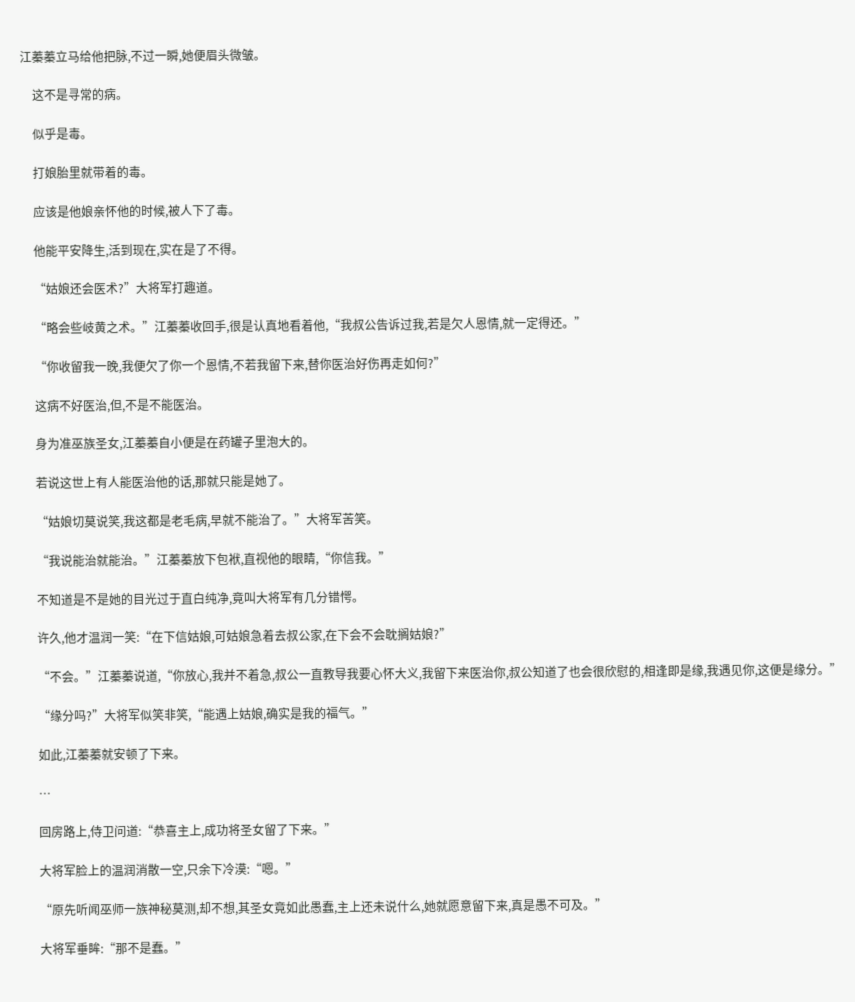江蓁蓁立马给他把脉,不过一瞬,她便眉头微皱。

    这不是寻常的病。

    似乎是毒。

    打娘胎里就带着的毒。

    应该是他娘亲怀他的时候,被人下了毒。

    他能平安降生,活到现在,实在是了不得。

    “姑娘还会医术?”大将军打趣道。

    “略会些岐黄之术。”江蓁蓁收回手,很是认真地看着他,“我叔公告诉过我,若是欠人恩情,就一定得还。”

    “你收留我一晚,我便欠了你一个恩情,不若我留下来,替你医治好伤再走如何?”

    这病不好医治,但,不是不能医治。

    身为准巫族圣女,江蓁蓁自小便是在药罐子里泡大的。

    若说这世上有人能医治他的话,那就只能是她了。

    “姑娘切莫说笑,我这都是老毛病,早就不能治了。”大将军苦笑。

    “我说能治就能治。”江蓁蓁放下包袱,直视他的眼睛,“你信我。”

    不知道是不是她的目光过于直白纯净,竟叫大将军有几分错愕。

    许久,他才温润一笑:“在下信姑娘,可姑娘急着去叔公家,在下会不会耽搁姑娘?”

    “不会。”江蓁蓁说道,“你放心,我并不着急,叔公一直教导我要心怀大义,我留下来医治你,叔公知道了也会很欣慰的,相逢即是缘,我遇见你,这便是缘分。”

    “缘分吗?”大将军似笑非笑,“能遇上姑娘,确实是我的福气。”

    如此,江蓁蓁就安顿了下来。

    …

    回房路上,侍卫问道:“恭喜主上,成功将圣女留了下来。”

    大将军脸上的温润消散一空,只余下冷漠:“嗯。”

    “原先听闻巫师一族神秘莫测,却不想,其圣女竟如此愚蠢,主上还未说什么,她就愿意留下来,真是愚不可及。”

    大将军垂眸:“那不是蠢。”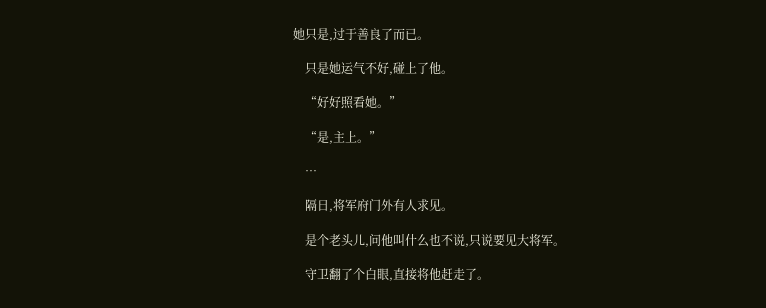她只是,过于善良了而已。

    只是她运气不好,碰上了他。

    “好好照看她。”

    “是,主上。”

    …

    隔日,将军府门外有人求见。

    是个老头儿,问他叫什么也不说,只说要见大将军。

    守卫翻了个白眼,直接将他赶走了。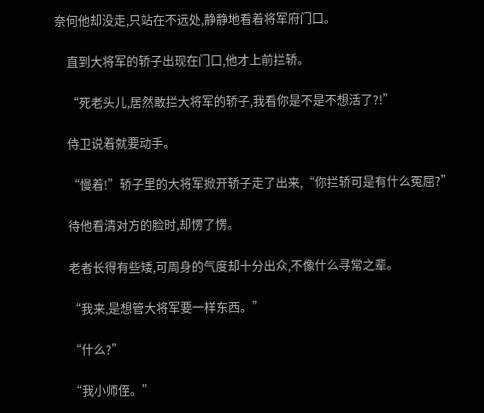奈何他却没走,只站在不远处,静静地看着将军府门口。

    直到大将军的轿子出现在门口,他才上前拦轿。

    “死老头儿,居然敢拦大将军的轿子,我看你是不是不想活了?!”

    侍卫说着就要动手。

    “慢着!”轿子里的大将军掀开轿子走了出来,“你拦轿可是有什么冤屈?”

    待他看清对方的脸时,却愣了愣。

    老者长得有些矮,可周身的气度却十分出众,不像什么寻常之辈。

    “我来,是想管大将军要一样东西。”

    “什么?”

    “我小师侄。”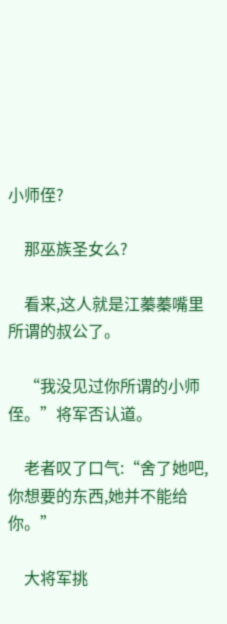小师侄?

    那巫族圣女么?

    看来,这人就是江蓁蓁嘴里所谓的叔公了。

    “我没见过你所谓的小师侄。”将军否认道。

    老者叹了口气:“舍了她吧,你想要的东西,她并不能给你。”

    大将军挑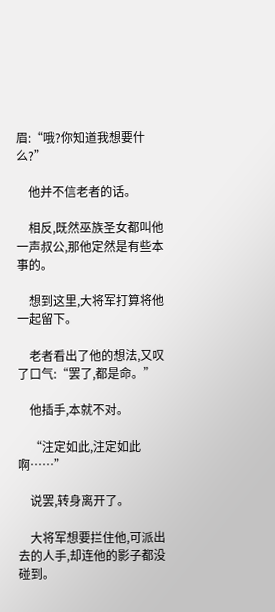眉:“哦?你知道我想要什么?”

    他并不信老者的话。

    相反,既然巫族圣女都叫他一声叔公,那他定然是有些本事的。

    想到这里,大将军打算将他一起留下。

    老者看出了他的想法,又叹了口气:“罢了,都是命。”

    他插手,本就不对。

    “注定如此,注定如此啊……”

    说罢,转身离开了。

    大将军想要拦住他,可派出去的人手,却连他的影子都没碰到。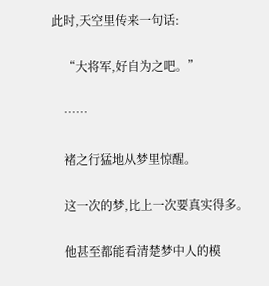此时,天空里传来一句话:

    “大将军,好自为之吧。”

    ……

    褚之行猛地从梦里惊醒。

    这一次的梦,比上一次要真实得多。

    他甚至都能看清楚梦中人的模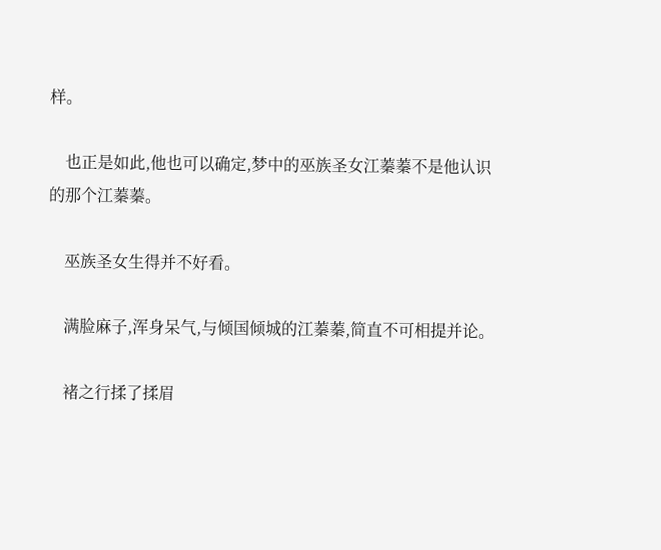样。

    也正是如此,他也可以确定,梦中的巫族圣女江蓁蓁不是他认识的那个江蓁蓁。

    巫族圣女生得并不好看。

    满脸麻子,浑身呆气,与倾国倾城的江蓁蓁,简直不可相提并论。

    褚之行揉了揉眉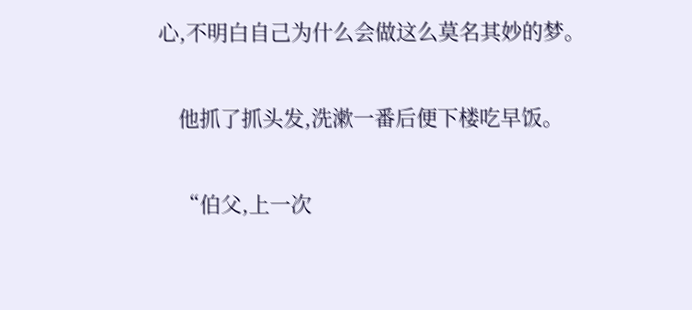心,不明白自己为什么会做这么莫名其妙的梦。

    他抓了抓头发,洗漱一番后便下楼吃早饭。

    “伯父,上一次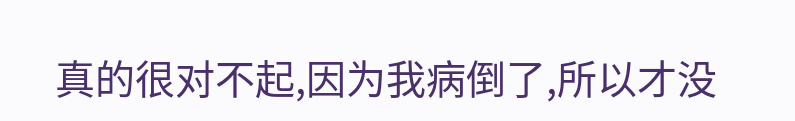真的很对不起,因为我病倒了,所以才没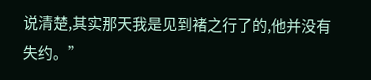说清楚,其实那天我是见到褚之行了的,他并没有失约。”